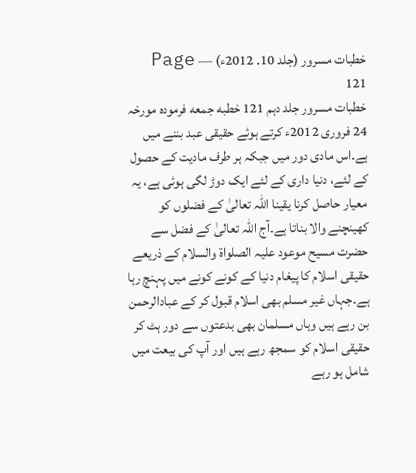خطبات مسرور (جلد 10۔ 2012ء) — Page 121
خطبات مسرور جلد دہم 121 خطبه جمعه فرمودہ مورخہ 24 فروری 2012ء کرتے ہوئے حقیقی عبد بننے میں ہے۔اس مادی دور میں جبکہ ہر طرف مادیت کے حصول کے لئے، دنیا داری کے لئے ایک دوڑ لگی ہوئی ہے، یہ معیار حاصل کرنا یقینا اللہ تعالیٰ کے فضلوں کو کھینچنے والا بناتا ہے۔آج اللہ تعالیٰ کے فضل سے حضرت مسیح موعود علیہ الصلواۃ والسلام کے ذریعے حقیقی اسلام کا پیغام دنیا کے کونے کونے میں پہنچ رہا ہے۔جہاں غیر مسلم بھی اسلام قبول کر کے عبادالرحمن بن رہے ہیں وہاں مسلمان بھی بدعتوں سے دور ہٹ کر حقیقی اسلام کو سمجھ رہے ہیں اور آپ کی بیعت میں شامل ہو رہے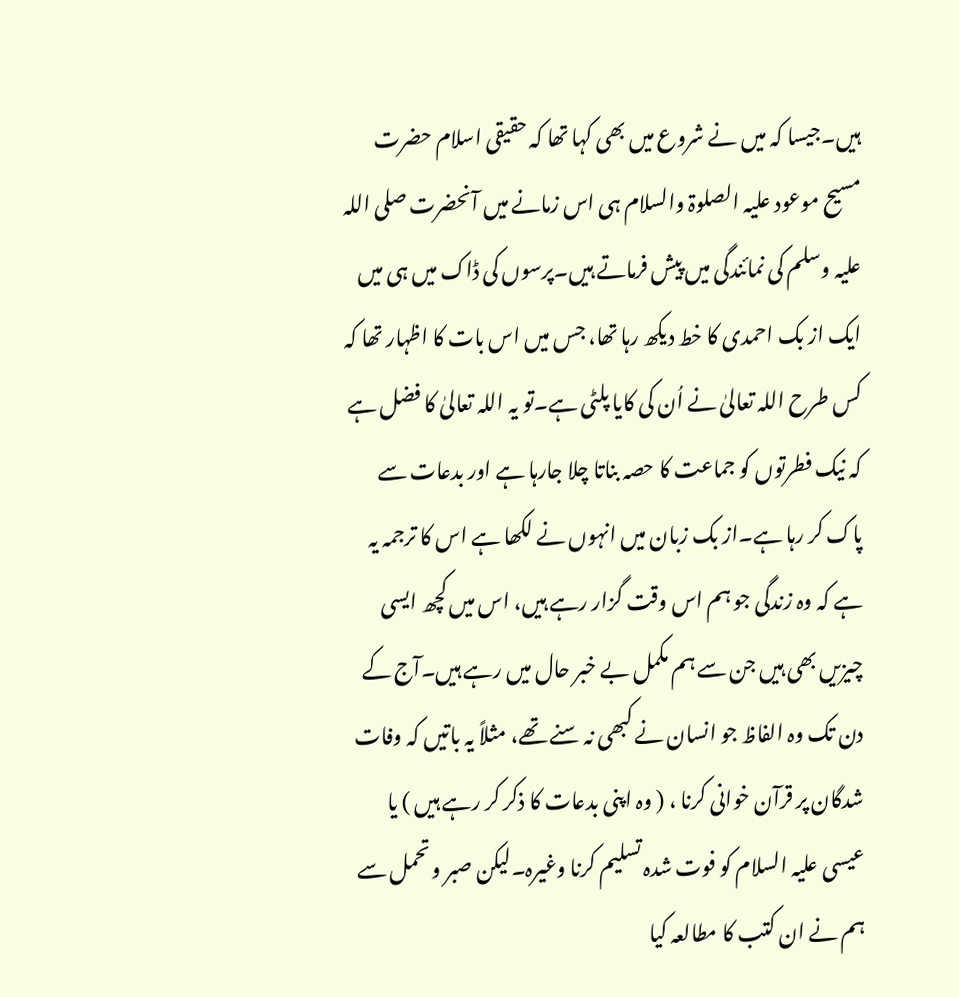ہیں۔جیسا کہ میں نے شروع میں بھی کہا تھا کہ حقیقی اسلام حضرت مسیح موعود علیہ الصلوۃ والسلام ہی اس زمانے میں آنحضرت صلی اللہ علیہ وسلم کی نمائندگی میں پیش فرماتے ہیں۔پرسوں کی ڈاک میں ہی میں ایک از بک احمدی کا خط دیکھ رہا تھا، جس میں اس بات کا اظہار تھا کہ کس طرح اللہ تعالیٰ نے اُن کی کایا پلٹی ہے۔تو یہ اللہ تعالیٰ کا فضل ہے کہ نیک فطرتوں کو جماعت کا حصہ بناتا چلا جارہا ہے اور بدعات سے پاک کر رہا ہے۔از بک زبان میں انہوں نے لکھا ہے اس کا ترجمہ یہ ہے کہ وہ زندگی جو ہم اس وقت گزار رہے ہیں، اس میں کچھ ایسی چیزیں بھی ہیں جن سے ہم مکمل بے خبر حال میں رہے ہیں۔آج کے دن تک وہ الفاظ جو انسان نے کبھی نہ سنے تھے، مثلاً یہ باتیں کہ وفات شدگان پر قرآن خوانی کرنا ، ( وہ اپنی بدعات کا ذکر کر رہے ہیں ) یا عیسی علیہ السلام کو فوت شدہ تسلیم کرنا وغیرہ۔لیکن صبر و تحمل سے ہم نے ان کتب کا مطالعہ کیا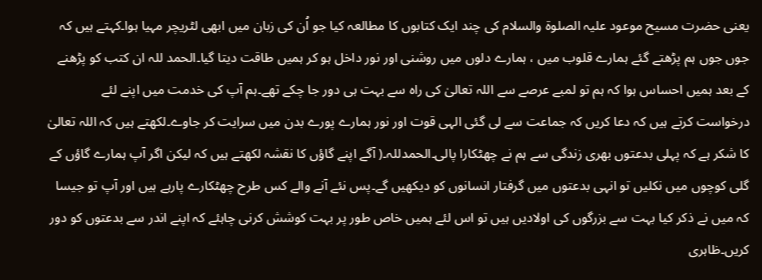یعنی حضرت مسیح موعود علیہ الصلوۃ والسلام کی چند ایک کتابوں کا مطالعہ کیا جو اُن کی زبان میں ابھی لٹریچر مہیا ہوا۔کہتے ہیں کہ جوں جوں ہم پڑھتے گئے ہمارے قلوب میں ، ہمارے دلوں میں روشنی اور نور داخل ہو کر ہمیں طاقت دیتا گیا۔الحمد للہ ان کتب کو پڑھنے کے بعد ہمیں احساس ہوا کہ ہم تو لمبے عرصے سے اللہ تعالیٰ کی راہ سے بہت ہی دور جا چکے تھے۔ہم آپ کی خدمت میں اپنے لئے درخواست کرتے ہیں کہ دعا کریں کہ جماعت سے لی گئی الہی قوت اور نور ہمارے پورے بدن میں سرایت کر جاوے۔لکھتے ہیں کہ اللہ تعالیٰ کا شکر ہے کہ پہلی بدعتوں بھری زندگی سے ہم نے چھٹکارا پالی۔الحمدللہ۔( آگے اپنے گاؤں کا نقشہ لکھتے ہیں کہ لیکن اگر آپ ہمارے گاؤں کے گلی کوچوں میں نکلیں تو انہی بدعتوں میں گرفتار انسانوں کو دیکھیں گے۔پس نئے آنے والے کس طرح چھٹکارے پارہے ہیں اور آپ تو جیسا کہ میں نے ذکر کیا بہت سے بزرگوں کی اولادیں ہیں تو اس لئے ہمیں خاص طور پر بہت کوشش کرنی چاہئے کہ اپنے اندر سے بدعتوں کو دور کریں۔ظاہری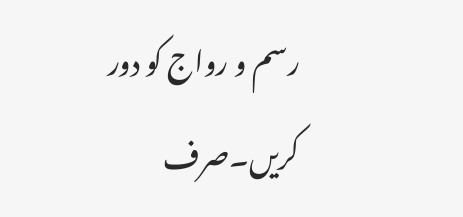رسم و رواج کو دور کریں۔صرف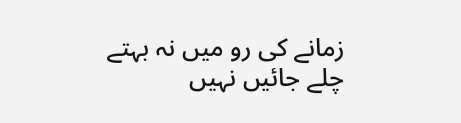زمانے کی رو میں نہ بہتے چلے جائیں نہیں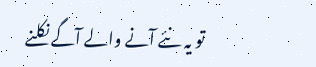تو یہ نئے آنے والے آگے نکلنے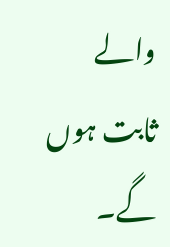والے ثابت ہوں گے۔